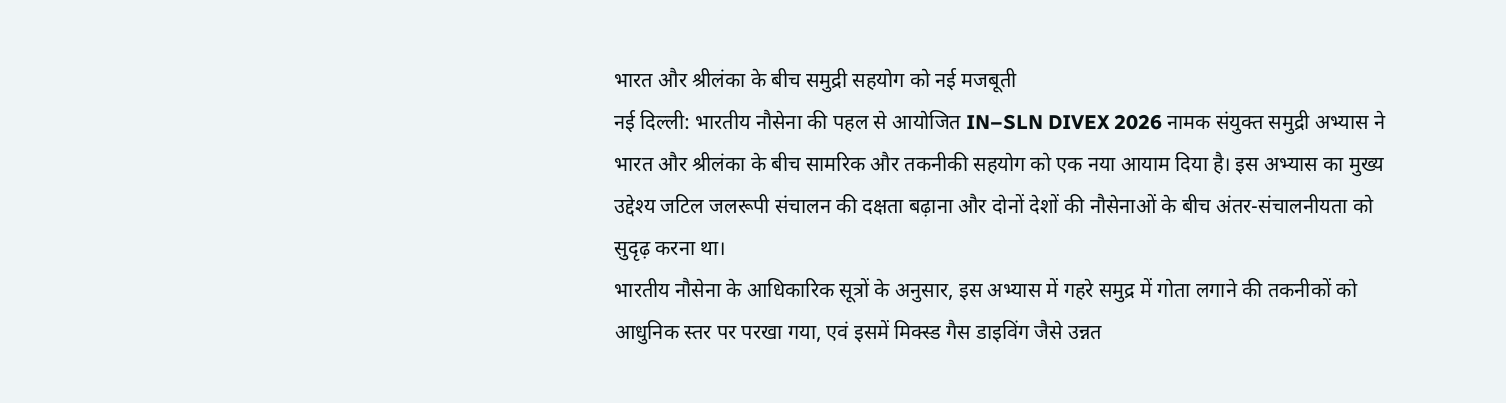भारत और श्रीलंका के बीच समुद्री सहयोग को नई मजबूती
नई दिल्ली: भारतीय नौसेना की पहल से आयोजित IN–SLN DIVEX 2026 नामक संयुक्त समुद्री अभ्यास ने भारत और श्रीलंका के बीच सामरिक और तकनीकी सहयोग को एक नया आयाम दिया है। इस अभ्यास का मुख्य उद्देश्य जटिल जलरूपी संचालन की दक्षता बढ़ाना और दोनों देशों की नौसेनाओं के बीच अंतर-संचालनीयता को सुदृढ़ करना था।
भारतीय नौसेना के आधिकारिक सूत्रों के अनुसार, इस अभ्यास में गहरे समुद्र में गोता लगाने की तकनीकों को आधुनिक स्तर पर परखा गया, एवं इसमें मिक्स्ड गैस डाइविंग जैसे उन्नत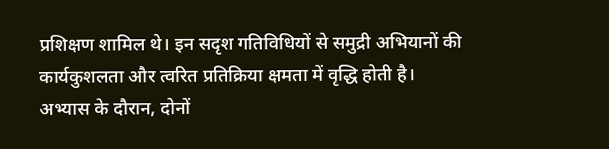प्रशिक्षण शामिल थे। इन सदृश गतिविधियों से समुद्री अभियानों की कार्यकुशलता और त्वरित प्रतिक्रिया क्षमता में वृद्धि होती है।
अभ्यास के दौरान, दोनों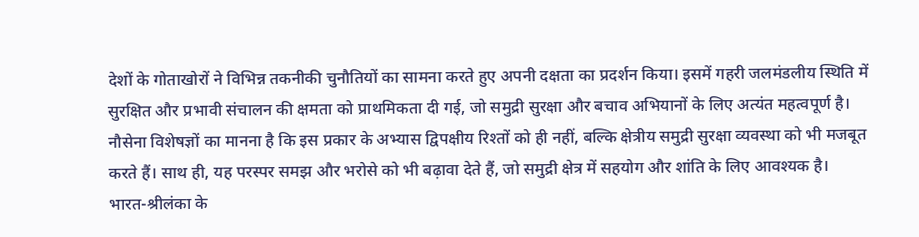देशों के गोताखोरों ने विभिन्न तकनीकी चुनौतियों का सामना करते हुए अपनी दक्षता का प्रदर्शन किया। इसमें गहरी जलमंडलीय स्थिति में सुरक्षित और प्रभावी संचालन की क्षमता को प्राथमिकता दी गई, जो समुद्री सुरक्षा और बचाव अभियानों के लिए अत्यंत महत्वपूर्ण है।
नौसेना विशेषज्ञों का मानना है कि इस प्रकार के अभ्यास द्विपक्षीय रिश्तों को ही नहीं, बल्कि क्षेत्रीय समुद्री सुरक्षा व्यवस्था को भी मजबूत करते हैं। साथ ही, यह परस्पर समझ और भरोसे को भी बढ़ावा देते हैं, जो समुद्री क्षेत्र में सहयोग और शांति के लिए आवश्यक है।
भारत-श्रीलंका के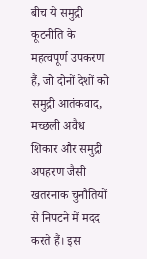बीच ये समुद्री कूटनीति के महत्वपूर्ण उपकरण हैं, जो दोनों देशों को समुद्री आतंकवाद, मच्छली अवैध शिकार और समुद्री अपहरण जैसी खतरनाक चुनौतियों से निपटने में मदद करते हैं। इस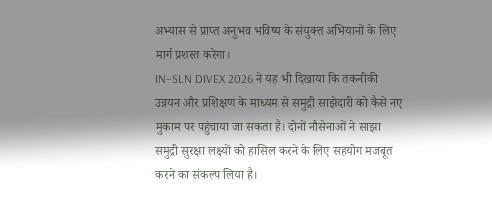अभ्यास से प्राप्त अनुभव भविष्य के संयुक्त अभियानों के लिए मार्ग प्रशस्त करेगा।
IN–SLN DIVEX 2026 ने यह भी दिखाया कि तकनीकी उन्नयन और प्रशिक्षण के माध्यम से समुद्री साझेदारी को कैसे नए मुकाम पर पहुंचाया जा सकता है। दोनों नौसेनाओं ने साझा समुद्री सुरक्षा लक्ष्यों को हासिल करने के लिए सहयोग मजबूत करने का संकल्प लिया है।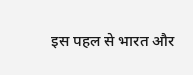इस पहल से भारत और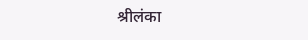श्रीलंका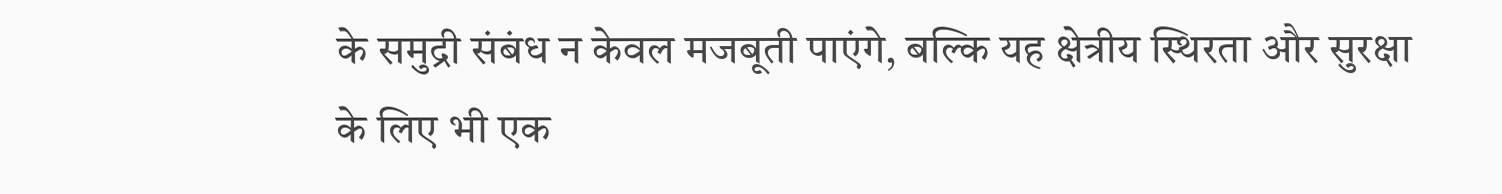के समुद्री संबंध न केवल मजबूती पाएंगे, बल्कि यह क्षेत्रीय स्थिरता और सुरक्षा के लिए भी एक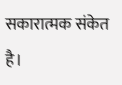सकारात्मक संकेत है।